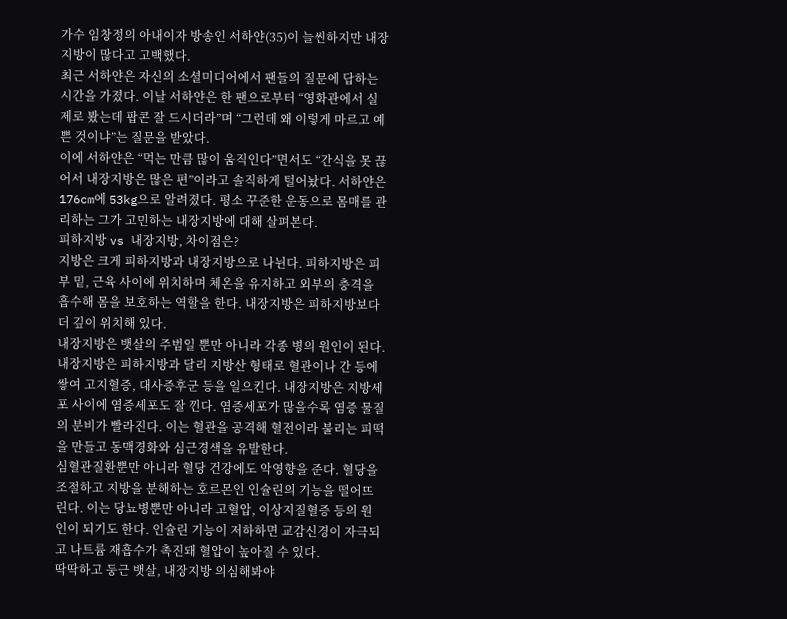가수 임창정의 아내이자 방송인 서하얀(35)이 늘씬하지만 내장지방이 많다고 고백했다.
최근 서하얀은 자신의 소셜미디어에서 팬들의 질문에 답하는 시간을 가졌다. 이날 서하얀은 한 팬으로부터 “영화관에서 실제로 봤는데 팝콘 잘 드시더라”며 “그런데 왜 이렇게 마르고 예쁜 것이냐”는 질문을 받았다.
이에 서하얀은 “먹는 만큼 많이 움직인다”면서도 “간식을 못 끊어서 내장지방은 많은 편”이라고 솔직하게 털어놨다. 서하얀은 176cm에 53kg으로 알려졌다. 평소 꾸준한 운동으로 몸매를 관리하는 그가 고민하는 내장지방에 대해 살펴본다.
피하지방 vs 내장지방, 차이점은?
지방은 크게 피하지방과 내장지방으로 나뉜다. 피하지방은 피부 밑, 근육 사이에 위치하며 체온을 유지하고 외부의 충격을 흡수해 몸을 보호하는 역할을 한다. 내장지방은 피하지방보다 더 깊이 위치해 있다.
내장지방은 뱃살의 주범일 뿐만 아니라 각종 병의 원인이 된다. 내장지방은 피하지방과 달리 지방산 형태로 혈관이나 간 등에 쌓여 고지혈증, 대사증후군 등을 일으킨다. 내장지방은 지방세포 사이에 염증세포도 잘 낀다. 염증세포가 많을수록 염증 물질의 분비가 빨라진다. 이는 혈관을 공격해 혈전이라 불리는 피떡을 만들고 동맥경화와 심근경색을 유발한다.
심혈관질환뿐만 아니라 혈당 건강에도 악영향을 준다. 혈당을 조절하고 지방을 분해하는 호르몬인 인슐린의 기능을 떨어뜨린다. 이는 당뇨병뿐만 아니라 고혈압, 이상지질혈증 등의 원인이 되기도 한다. 인슐린 기능이 저하하면 교감신경이 자극되고 나트륨 재흡수가 촉진돼 혈압이 높아질 수 있다.
딱딱하고 둥근 뱃살, 내장지방 의심해봐야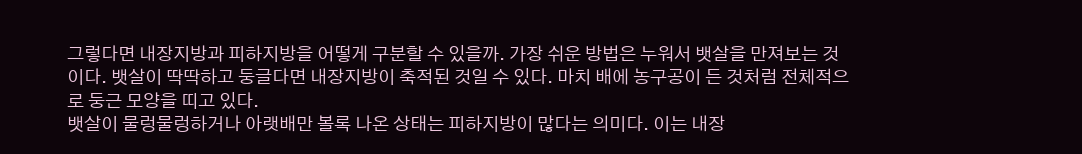그렇다면 내장지방과 피하지방을 어떻게 구분할 수 있을까. 가장 쉬운 방법은 누워서 뱃살을 만져보는 것이다. 뱃살이 딱딱하고 둥글다면 내장지방이 축적된 것일 수 있다. 마치 배에 농구공이 든 것처럼 전체적으로 둥근 모양을 띠고 있다.
뱃살이 물렁물렁하거나 아랫배만 볼록 나온 상태는 피하지방이 많다는 의미다. 이는 내장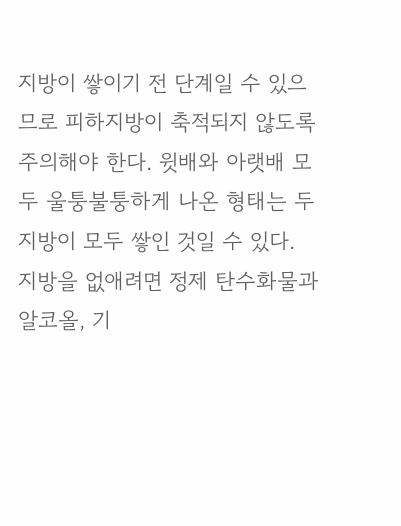지방이 쌓이기 전 단계일 수 있으므로 피하지방이 축적되지 않도록 주의해야 한다. 윗배와 아랫배 모두 울퉁불퉁하게 나온 형태는 두 지방이 모두 쌓인 것일 수 있다.
지방을 없애려면 정제 탄수화물과 알코올, 기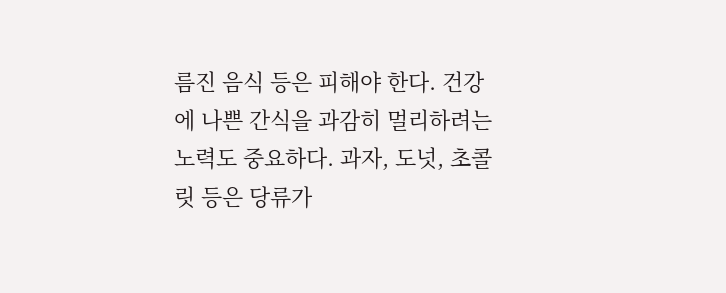름진 음식 등은 피해야 한다. 건강에 나쁜 간식을 과감히 멀리하려는 노력도 중요하다. 과자, 도넛, 초콜릿 등은 당류가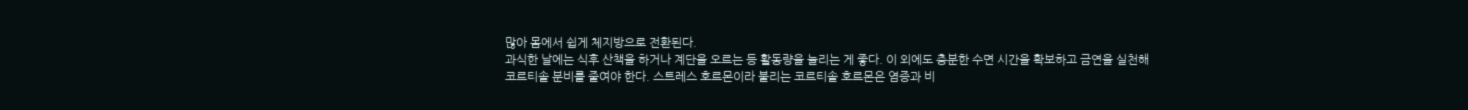많아 몸에서 쉽게 체지방으로 전환된다.
과식한 날에는 식후 산책을 하거나 계단을 오르는 등 활동량을 늘리는 게 좋다. 이 외에도 충분한 수면 시간을 확보하고 금연을 실천해 코르티솔 분비를 줄여야 한다. 스트레스 호르몬이라 불리는 코르티솔 호르몬은 염증과 비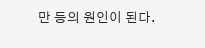만 등의 원인이 된다.